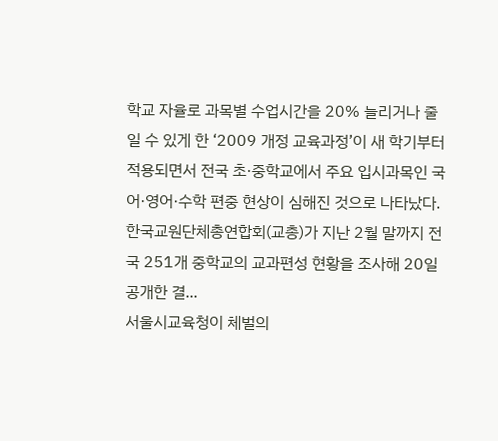학교 자율로 과목별 수업시간을 20% 늘리거나 줄일 수 있게 한 ‘2009 개정 교육과정’이 새 학기부터 적용되면서 전국 초·중학교에서 주요 입시과목인 국어·영어·수학 편중 현상이 심해진 것으로 나타났다. 한국교원단체총연합회(교총)가 지난 2월 말까지 전국 251개 중학교의 교과편성 현황을 조사해 20일 공개한 결...
서울시교육청이 체벌의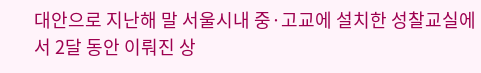대안으로 지난해 말 서울시내 중·고교에 설치한 성찰교실에서 2달 동안 이뤄진 상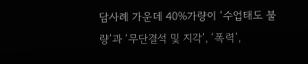담사례 가운데 40%가량이 ‘수업태도 불량’과 ‘무단결석 및 지각’, ‘폭력’,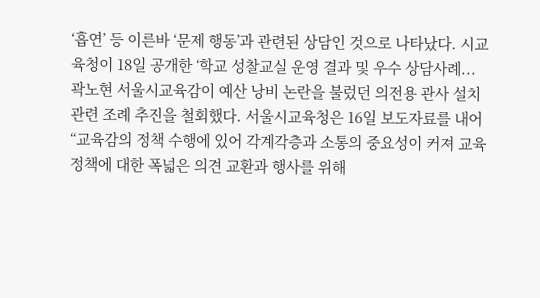‘흡연’ 등 이른바 ‘문제 행동’과 관련된 상담인 것으로 나타났다. 시교육청이 18일 공개한 ‘학교 성찰교실 운영 결과 및 우수 상담사례...
곽노현 서울시교육감이 예산 낭비 논란을 불렀던 의전용 관사 설치 관련 조례 추진을 철회했다. 서울시교육청은 16일 보도자료를 내어 “교육감의 정책 수행에 있어 각계각층과 소통의 중요성이 커져 교육정책에 대한 폭넓은 의견 교환과 행사를 위해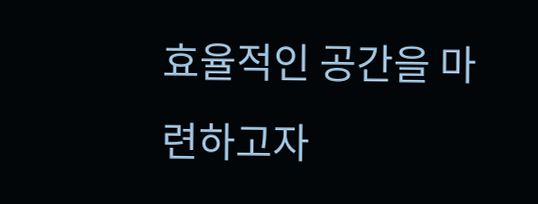효율적인 공간을 마련하고자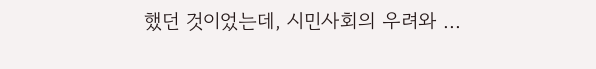했던 것이었는데, 시민사회의 우려와 ...